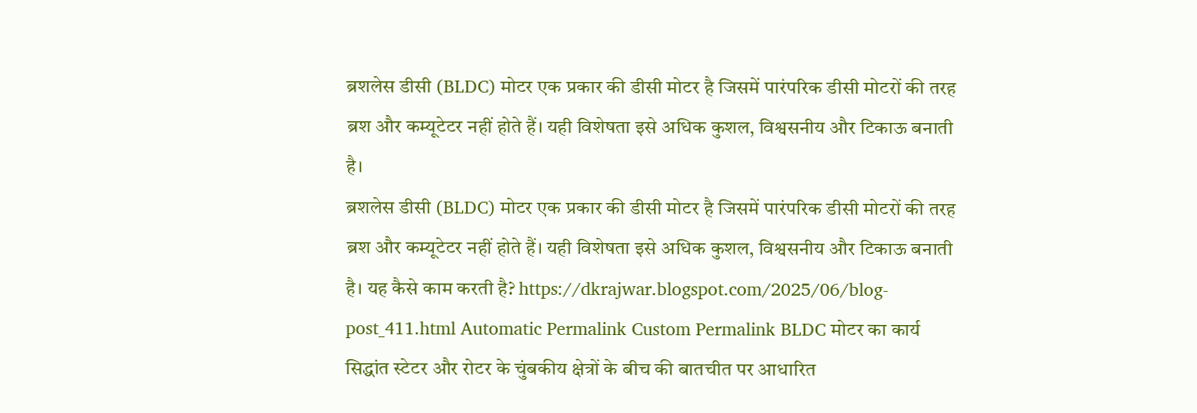ब्रशलेस डीसी (BLDC) मोटर एक प्रकार की डीसी मोटर है जिसमें पारंपरिक डीसी मोटरों की तरह ब्रश और कम्यूटेटर नहीं होते हैं। यही विशेषता इसे अधिक कुशल, विश्वसनीय और टिकाऊ बनाती है।
ब्रशलेस डीसी (BLDC) मोटर एक प्रकार की डीसी मोटर है जिसमें पारंपरिक डीसी मोटरों की तरह ब्रश और कम्यूटेटर नहीं होते हैं। यही विशेषता इसे अधिक कुशल, विश्वसनीय और टिकाऊ बनाती है। यह कैसे काम करती है? https://dkrajwar.blogspot.com/2025/06/blog-post_411.html Automatic Permalink Custom Permalink BLDC मोटर का कार्य सिद्धांत स्टेटर और रोटर के चुंबकीय क्षेत्रों के बीच की बातचीत पर आधारित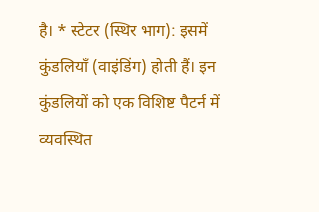है। * स्टेटर (स्थिर भाग): इसमें कुंडलियाँ (वाइंडिंग) होती हैं। इन कुंडलियों को एक विशिष्ट पैटर्न में व्यवस्थित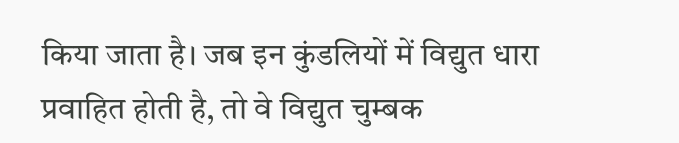किया जाता है। जब इन कुंडलियों में विद्युत धारा प्रवाहित होती है, तो वे विद्युत चुम्बक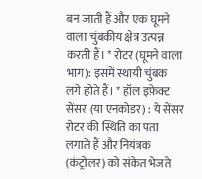बन जाती हैं और एक घूमने वाला चुंबकीय क्षेत्र उत्पन्न करती हैं। * रोटर (घूमने वाला भाग): इसमें स्थायी चुंबक लगे होते हैं। * हॉल इफ़ेक्ट सेंसर (या एनकोडर) : ये सेंसर रोटर की स्थिति का पता लगाते हैं और नियंत्रक (कंट्रोलर) को संकेत भेजते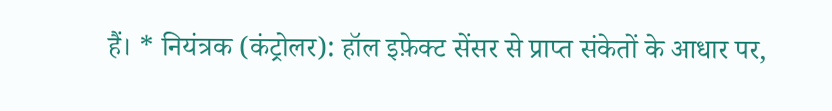हैं। * नियंत्रक (कंट्रोलर): हॉल इफ़ेक्ट सेंसर से प्राप्त संकेतों के आधार पर,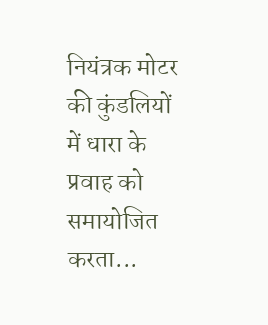नियंत्रक मोटर की कुंडलियों में धारा के प्रवाह को समायोजित करता...